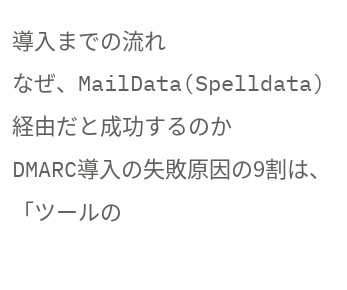導入までの流れ
なぜ、MailData(Spelldata)経由だと成功するのか
DMARC導入の失敗原因の9割は、「ツールの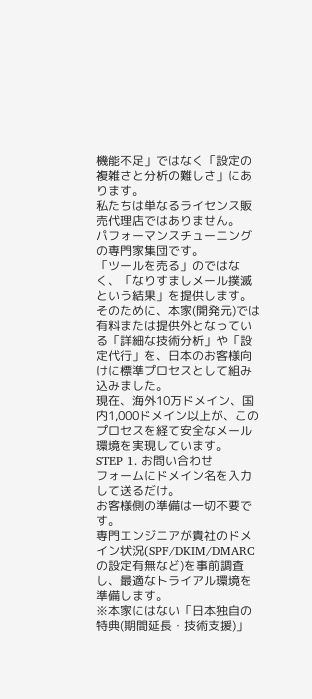機能不足」ではなく「設定の複雑さと分析の難しさ」にあります。
私たちは単なるライセンス販売代理店ではありません。
パフォーマンスチューニングの専門家集団です。
「ツールを売る」のではなく、「なりすましメール撲滅という結果」を提供します。
そのために、本家(開発元)では有料または提供外となっている「詳細な技術分析」や「設定代行」を、日本のお客様向けに標準プロセスとして組み込みました。
現在、海外10万ドメイン、国内1,000ドメイン以上が、このプロセスを経て安全なメール環境を実現しています。
STEP 1. お問い合わせ
フォームにドメイン名を入力して送るだけ。
お客様側の準備は一切不要です。
専門エンジニアが貴社のドメイン状況(SPF/DKIM/DMARCの設定有無など)を事前調査し、最適なトライアル環境を準備します。
※本家にはない「日本独自の特典(期間延長・技術支援)」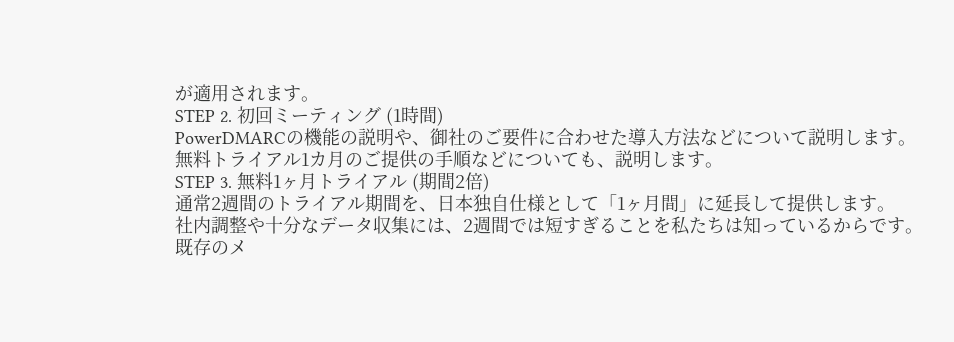が適用されます。
STEP 2. 初回ミーティング (1時間)
PowerDMARCの機能の説明や、御社のご要件に合わせた導入方法などについて説明します。
無料トライアル1カ月のご提供の手順などについても、説明します。
STEP 3. 無料1ヶ月トライアル (期間2倍)
通常2週間のトライアル期間を、日本独自仕様として「1ヶ月間」に延長して提供します。
社内調整や十分なデータ収集には、2週間では短すぎることを私たちは知っているからです。
既存のメ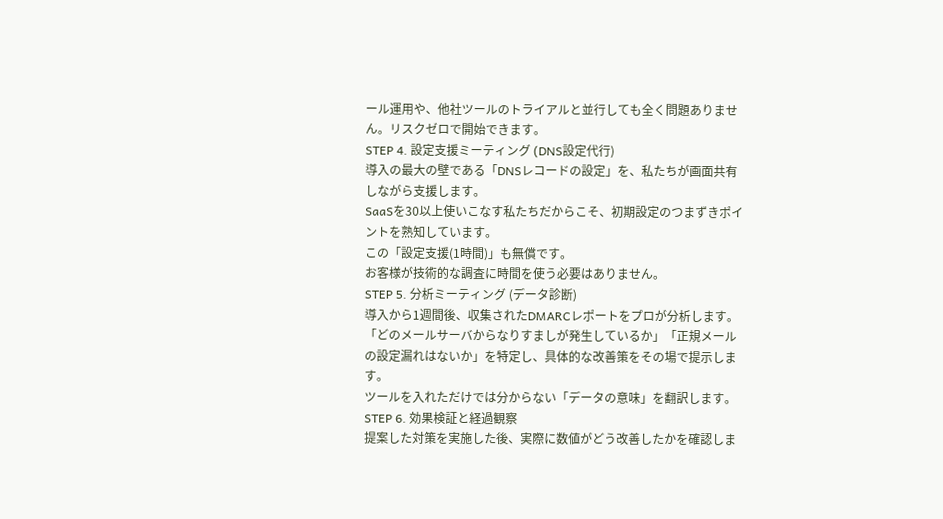ール運用や、他社ツールのトライアルと並行しても全く問題ありません。リスクゼロで開始できます。
STEP 4. 設定支援ミーティング (DNS設定代行)
導入の最大の壁である「DNSレコードの設定」を、私たちが画面共有しながら支援します。
SaaSを30以上使いこなす私たちだからこそ、初期設定のつまずきポイントを熟知しています。
この「設定支援(1時間)」も無償です。
お客様が技術的な調査に時間を使う必要はありません。
STEP 5. 分析ミーティング (データ診断)
導入から1週間後、収集されたDMARCレポートをプロが分析します。
「どのメールサーバからなりすましが発生しているか」「正規メールの設定漏れはないか」を特定し、具体的な改善策をその場で提示します。
ツールを入れただけでは分からない「データの意味」を翻訳します。
STEP 6. 効果検証と経過観察
提案した対策を実施した後、実際に数値がどう改善したかを確認しま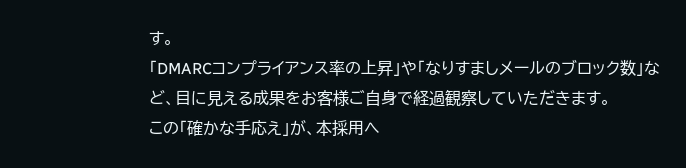す。
「DMARCコンプライアンス率の上昇」や「なりすましメールのブロック数」など、目に見える成果をお客様ご自身で経過観察していただきます。
この「確かな手応え」が、本採用へ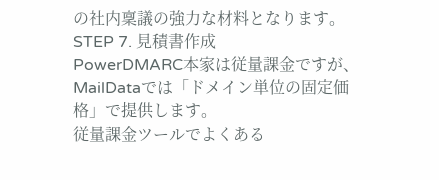の社内稟議の強力な材料となります。
STEP 7. 見積書作成
PowerDMARC本家は従量課金ですが、MailDataでは「ドメイン単位の固定価格」で提供します。
従量課金ツールでよくある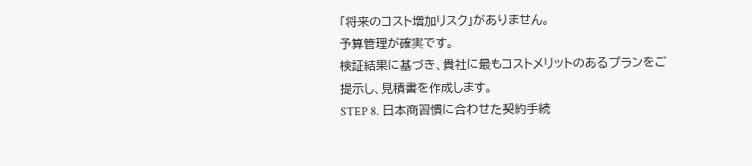「将来のコスト増加リスク」がありません。
予算管理が確実です。
検証結果に基づき、貴社に最もコストメリットのあるプランをご提示し、見積書を作成します。
STEP 8. 日本商習慣に合わせた契約手続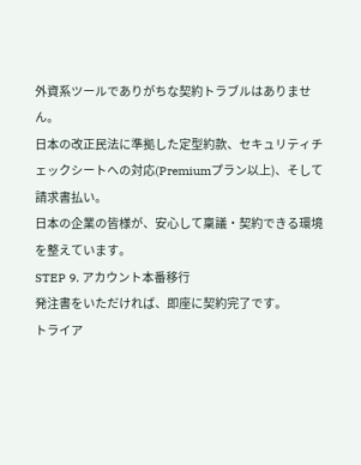外資系ツールでありがちな契約トラブルはありません。
日本の改正民法に準拠した定型約款、セキュリティチェックシートへの対応(Premiumプラン以上)、そして請求書払い。
日本の企業の皆様が、安心して稟議・契約できる環境を整えています。
STEP 9. アカウント本番移行
発注書をいただければ、即座に契約完了です。
トライア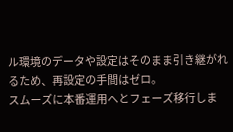ル環境のデータや設定はそのまま引き継がれるため、再設定の手間はゼロ。
スムーズに本番運用へとフェーズ移行しま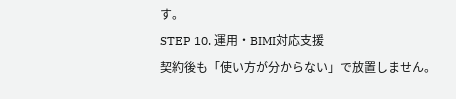す。
STEP 10. 運用・BIMI対応支援
契約後も「使い方が分からない」で放置しません。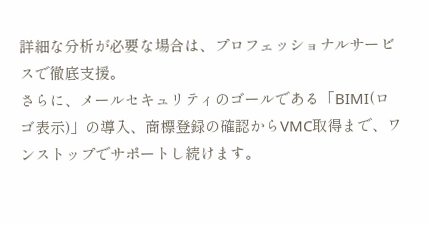詳細な分析が必要な場合は、プロフェッショナルサービスで徹底支援。
さらに、メールセキュリティのゴールである「BIMI(ロゴ表示)」の導入、商標登録の確認からVMC取得まで、ワンストップでサポートし続けます。